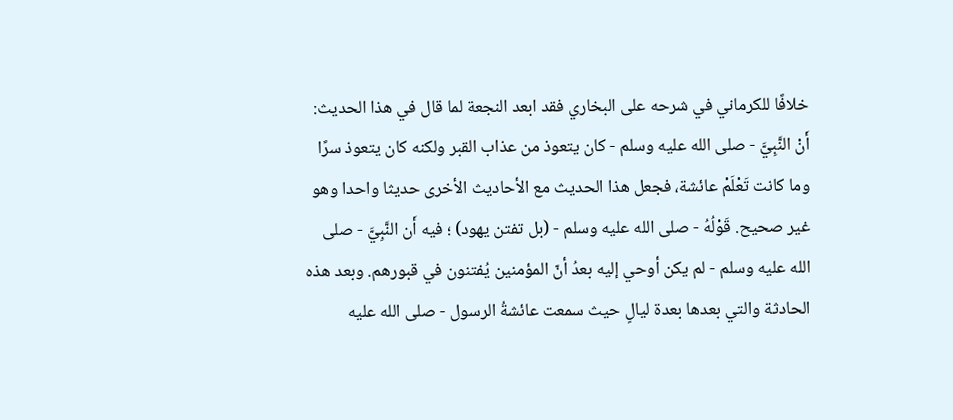خلافًا للكرماني في شرحه على البخاري فقد ابعد النجعة لما قال في هذا الحديث: أَنْ النَّبِيَّ - صلى الله عليه وسلم - كان يتعوذ من عذاب القبر ولكنه كان يتعوذ سرًا وما كانت تَعْلَمْ عائشة، فجعل هذا الحديث مع الأحاديث الأخرى حديثا واحدا وهو غير صحيح. قَوْلُهُ - صلى الله عليه وسلم - (بل تفتن يهود) ؛ فيه أَن النَّبِيَّ - صلى الله عليه وسلم - لم يكن أوحي إليه بعدُ أنّ المؤمنين يُفتنون في قبورهم. وبعد هذه الحادثة والتي بعدها بعدة ليالٍ حيث سمعت عائشةُ الرسول - صلى الله عليه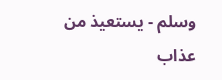وسلم - يستعيذ من عذاب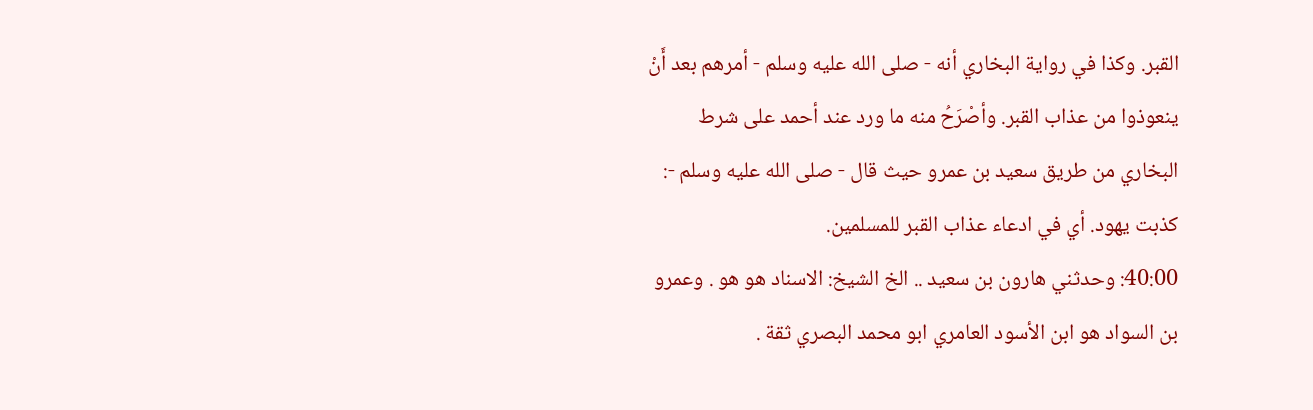القبر. وكذا في رواية البخاري أنه - صلى الله عليه وسلم - أمرهم بعد أَنْ ينعوذوا من عذاب القبر. وأصْرَحُ منه ما ورد عند أحمد على شرط البخاري من طريق سعيد بن عمرو حيث قال - صلى الله عليه وسلم -: كذبت يهود. أي في ادعاء عذاب القبر للمسلمين.
40:00: وحدثني هارون بن سعيد .. الخ الشيخ: الاسناد هو هو . وعمرو بن السواد هو ابن الأسود العامري ابو محمد البصري ثقة .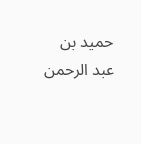حميد بن عبد الرحمن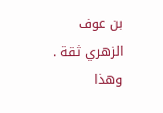بن عوف الزهري ثقة . وهذا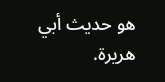هو حديث أبي هريرة.